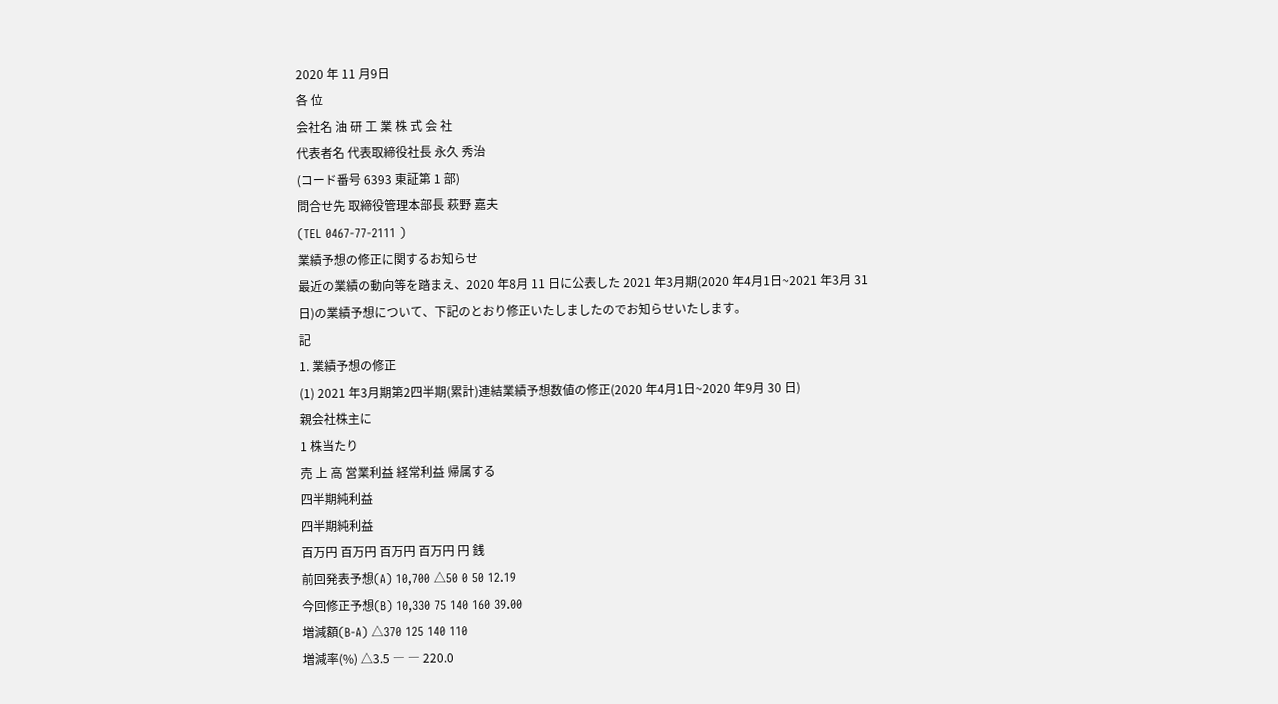2020 年 11 月9日
各 位
会社名 油 研 工 業 株 式 会 社
代表者名 代表取締役社長 永久 秀治
(コード番号 6393 東証第 1 部)
問合せ先 取締役管理本部長 萩野 嘉夫
(TEL 0467-77-2111 )
業績予想の修正に関するお知らせ
最近の業績の動向等を踏まえ、2020 年8月 11 日に公表した 2021 年3月期(2020 年4月1日~2021 年3月 31
日)の業績予想について、下記のとおり修正いたしましたのでお知らせいたします。
記
1. 業績予想の修正
(1) 2021 年3月期第2四半期(累計)連結業績予想数値の修正(2020 年4月1日~2020 年9月 30 日)
親会社株主に
1 株当たり
売 上 高 営業利益 経常利益 帰属する
四半期純利益
四半期純利益
百万円 百万円 百万円 百万円 円 銭
前回発表予想(A) 10,700 △50 0 50 12.19
今回修正予想(B) 10,330 75 140 160 39.00
増減額(B-A) △370 125 140 110
増減率(%) △3.5 ― ― 220.0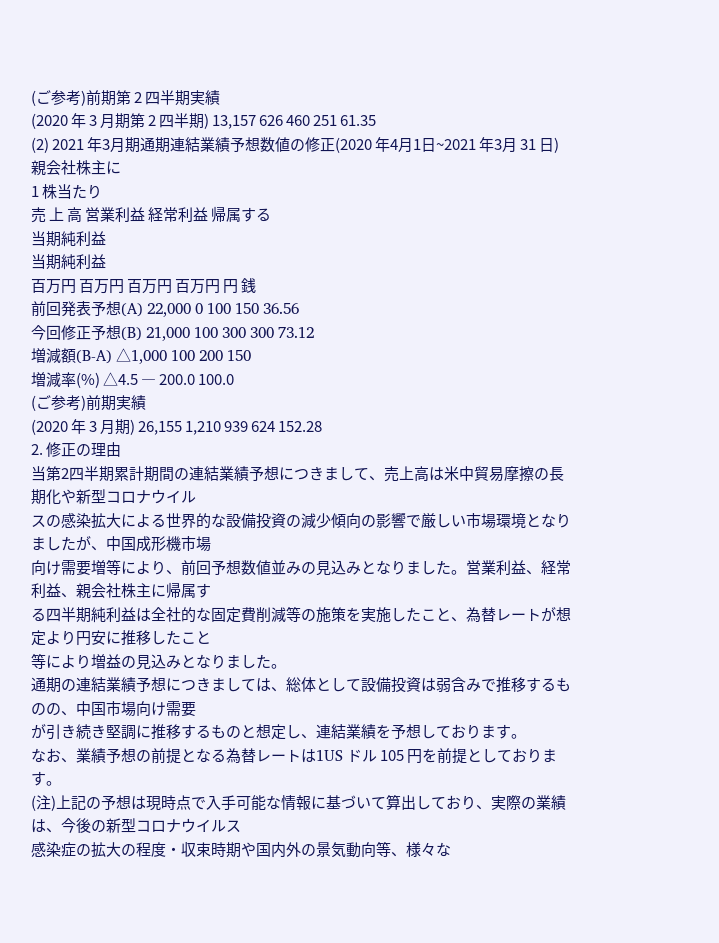(ご参考)前期第 2 四半期実績
(2020 年 3 月期第 2 四半期) 13,157 626 460 251 61.35
(2) 2021 年3月期通期連結業績予想数値の修正(2020 年4月1日~2021 年3月 31 日)
親会社株主に
1 株当たり
売 上 高 営業利益 経常利益 帰属する
当期純利益
当期純利益
百万円 百万円 百万円 百万円 円 銭
前回発表予想(A) 22,000 0 100 150 36.56
今回修正予想(B) 21,000 100 300 300 73.12
増減額(B-A) △1,000 100 200 150
増減率(%) △4.5 ― 200.0 100.0
(ご参考)前期実績
(2020 年 3 月期) 26,155 1,210 939 624 152.28
2. 修正の理由
当第2四半期累計期間の連結業績予想につきまして、売上高は米中貿易摩擦の長期化や新型コロナウイル
スの感染拡大による世界的な設備投資の減少傾向の影響で厳しい市場環境となりましたが、中国成形機市場
向け需要増等により、前回予想数値並みの見込みとなりました。営業利益、経常利益、親会社株主に帰属す
る四半期純利益は全社的な固定費削減等の施策を実施したこと、為替レートが想定より円安に推移したこと
等により増益の見込みとなりました。
通期の連結業績予想につきましては、総体として設備投資は弱含みで推移するものの、中国市場向け需要
が引き続き堅調に推移するものと想定し、連結業績を予想しております。
なお、業績予想の前提となる為替レートは1US ドル 105 円を前提としております。
(注)上記の予想は現時点で入手可能な情報に基づいて算出しており、実際の業績は、今後の新型コロナウイルス
感染症の拡大の程度・収束時期や国内外の景気動向等、様々な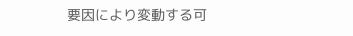要因により変動する可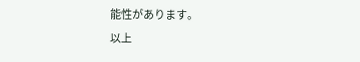能性があります。
以上